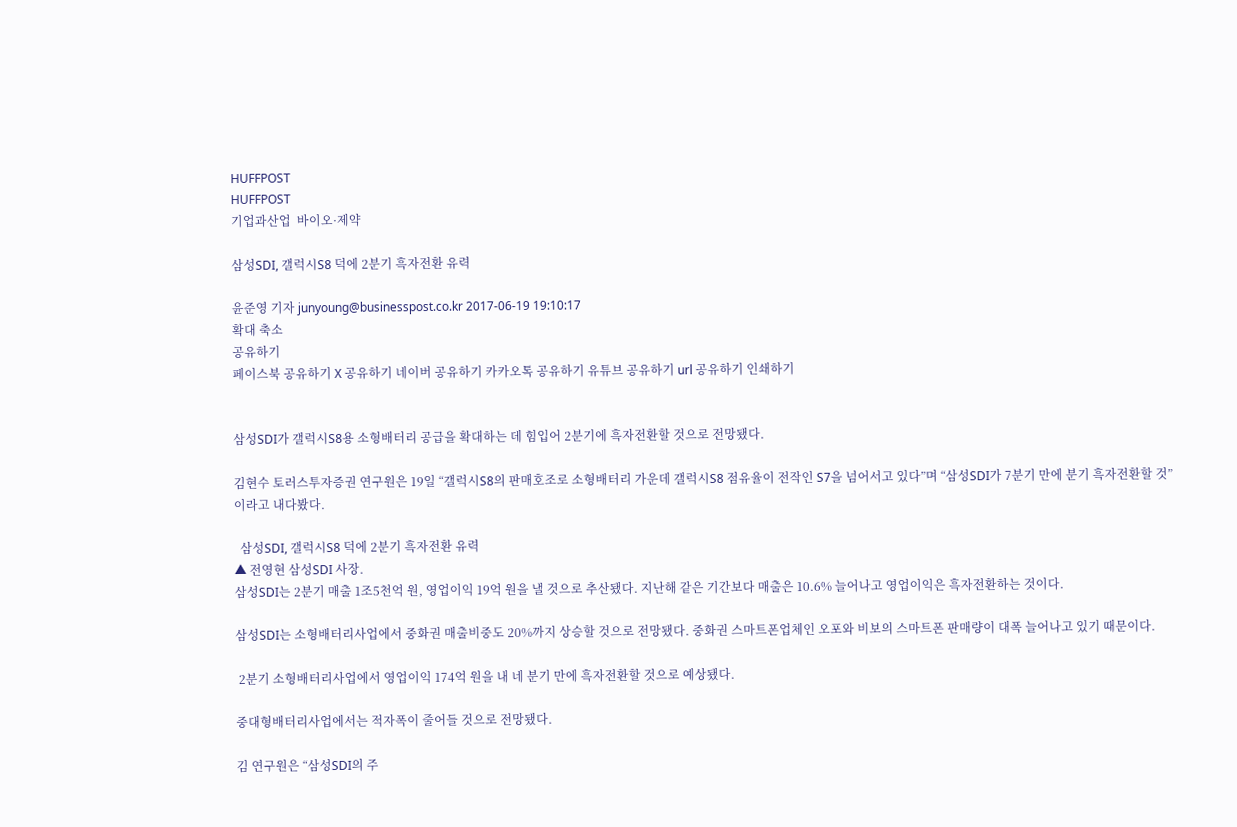HUFFPOST
HUFFPOST
기업과산업  바이오·제약

삼성SDI, 갤럭시S8 덕에 2분기 흑자전환 유력

윤준영 기자 junyoung@businesspost.co.kr 2017-06-19 19:10:17
확대 축소
공유하기
페이스북 공유하기 X 공유하기 네이버 공유하기 카카오톡 공유하기 유튜브 공유하기 url 공유하기 인쇄하기


삼성SDI가 갤럭시S8용 소형배터리 공급을 확대하는 데 힘입어 2분기에 흑자전환할 것으로 전망됐다.

김현수 토러스투자증권 연구원은 19일 “갤럭시S8의 판매호조로 소형배터리 가운데 갤럭시S8 점유율이 전작인 S7을 넘어서고 있다”며 “삼성SDI가 7분기 만에 분기 흑자전환할 것”이라고 내다봤다.

  삼성SDI, 갤럭시S8 덕에 2분기 흑자전환 유력
▲ 전영현 삼성SDI 사장.
삼성SDI는 2분기 매출 1조5천억 원, 영업이익 19억 원을 낼 것으로 추산됐다. 지난해 같은 기간보다 매출은 10.6% 늘어나고 영업이익은 흑자전환하는 것이다.

삼성SDI는 소형배터리사업에서 중화권 매출비중도 20%까지 상승할 것으로 전망됐다. 중화권 스마트폰업체인 오포와 비보의 스마트폰 판매량이 대폭 늘어나고 있기 때문이다.

 2분기 소형배터리사업에서 영업이익 174억 원을 내 네 분기 만에 흑자전환할 것으로 예상됐다.

중대형배터리사업에서는 적자폭이 줄어들 것으로 전망됐다.

김 연구원은 “삼성SDI의 주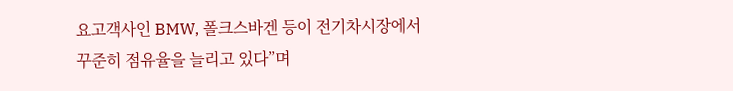요고객사인 BMW, 폴크스바겐 등이 전기차시장에서 꾸준히 점유율을 늘리고 있다”며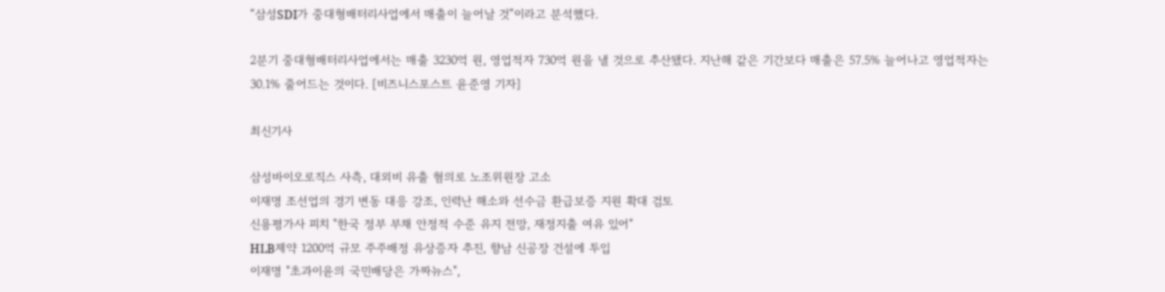“삼성SDI가 중대형배터리사업에서 매출이 늘어날 것”이라고 분석했다.

2분기 중대형배터리사업에서는 매출 3230억 원, 영업적자 730억 원을 낼 것으로 추산됐다. 지난해 같은 기간보다 매출은 57.5% 늘어나고 영업적자는 30.1% 줄어드는 것이다. [비즈니스포스트 윤준영 기자]

최신기사

삼성바이오로직스 사측, 대외비 유출 혐의로 노조위원장 고소
이재명 조선업의 경기 변동 대응 강조, 인력난 해소와 선수금 환급보증 지원 확대 검토
신용평가사 피치 "한국 정부 부채 안정적 수준 유지 전망, 재정지출 여유 있어"
HLB제약 1200억 규모 주주배정 유상증자 추진, 향남 신공장 건설에 투입
이재명 "초과이윤의 국민배당은 가짜뉴스",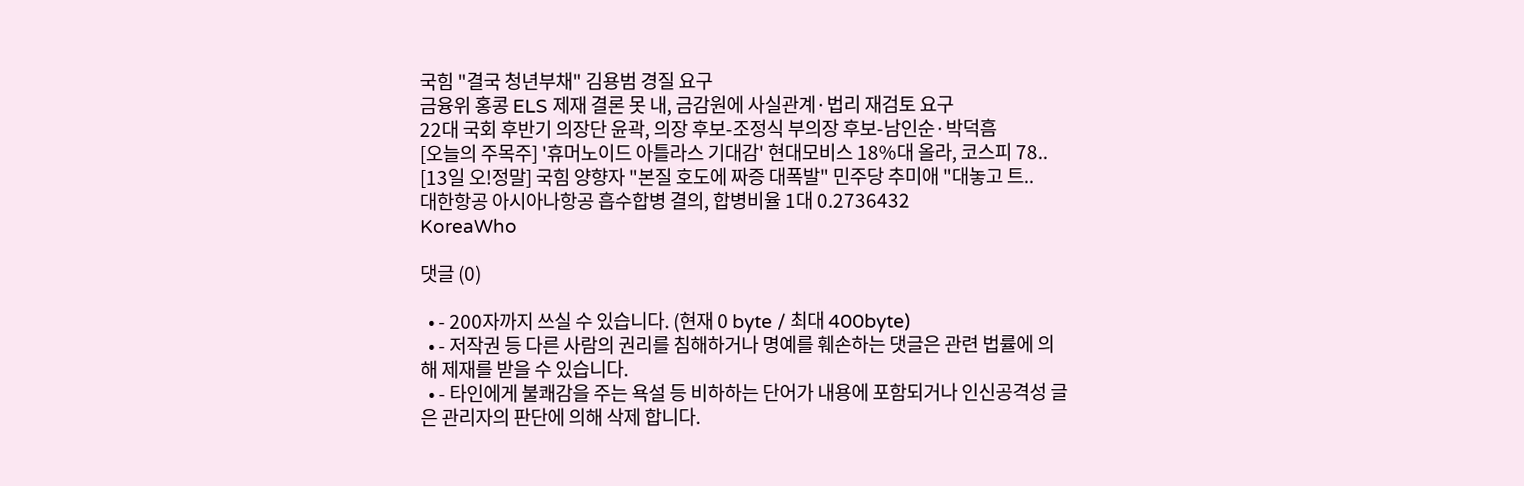국힘 "결국 청년부채" 김용범 경질 요구
금융위 홍콩 ELS 제재 결론 못 내, 금감원에 사실관계·법리 재검토 요구
22대 국회 후반기 의장단 윤곽, 의장 후보-조정식 부의장 후보-남인순·박덕흠
[오늘의 주목주] '휴머노이드 아틀라스 기대감' 현대모비스 18%대 올라, 코스피 78..
[13일 오!정말] 국힘 양향자 "본질 호도에 짜증 대폭발" 민주당 추미애 "대놓고 트..
대한항공 아시아나항공 흡수합병 결의, 합병비율 1대 0.2736432
KoreaWho

댓글 (0)

  • - 200자까지 쓰실 수 있습니다. (현재 0 byte / 최대 400byte)
  • - 저작권 등 다른 사람의 권리를 침해하거나 명예를 훼손하는 댓글은 관련 법률에 의해 제재를 받을 수 있습니다.
  • - 타인에게 불쾌감을 주는 욕설 등 비하하는 단어가 내용에 포함되거나 인신공격성 글은 관리자의 판단에 의해 삭제 합니다.